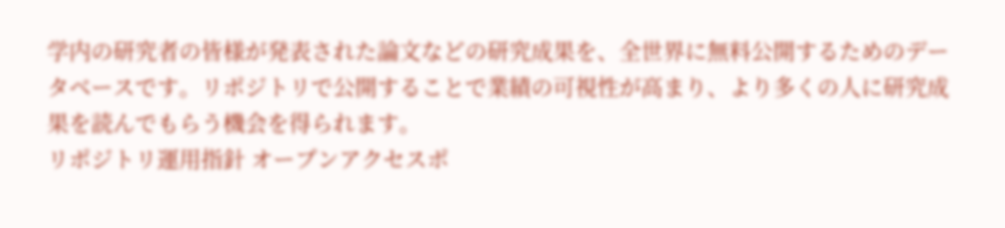学内の研究者の皆様が発表された論文などの研究成果を、全世界に無料公開するためのデータベースです。リポジトリで公開することで業績の可視性が高まり、より多くの人に研究成果を読んでもらう機会を得られます。
リポジトリ運用指針 オープンアクセスポ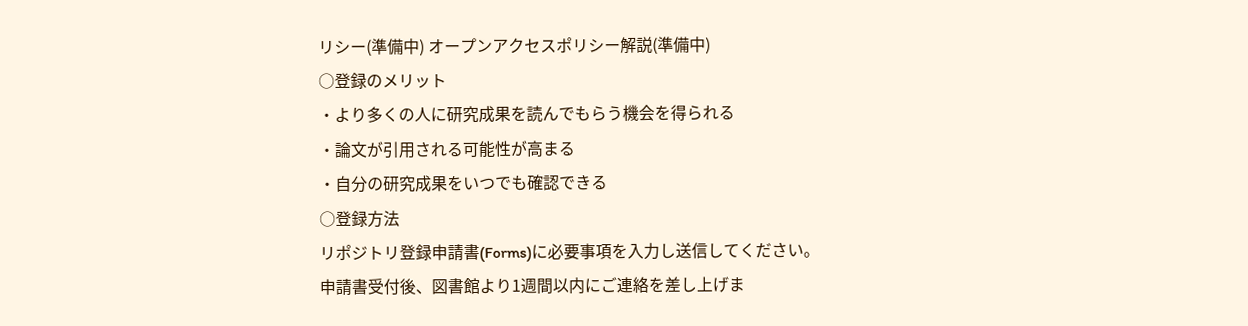リシー(準備中) オープンアクセスポリシー解説(準備中)
○登録のメリット
・より多くの人に研究成果を読んでもらう機会を得られる
・論文が引用される可能性が高まる
・自分の研究成果をいつでも確認できる
○登録方法
リポジトリ登録申請書(Forms)に必要事項を入力し送信してください。
申請書受付後、図書館より1週間以内にご連絡を差し上げま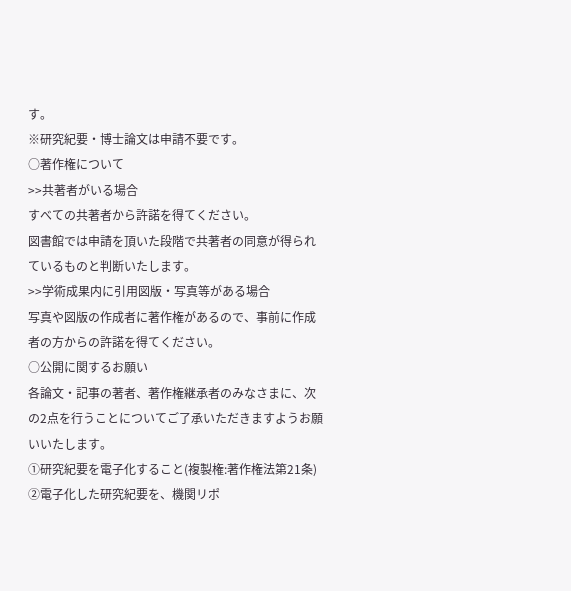す。
※研究紀要・博士論文は申請不要です。
○著作権について
>>共著者がいる場合
すべての共著者から許諾を得てください。
図書館では申請を頂いた段階で共著者の同意が得られているものと判断いたします。
>>学術成果内に引用図版・写真等がある場合
写真や図版の作成者に著作権があるので、事前に作成者の方からの許諾を得てください。
○公開に関するお願い
各論文・記事の著者、著作権継承者のみなさまに、次の2点を行うことについてご了承いただきますようお願いいたします。
①研究紀要を電子化すること(複製権:著作権法第21条)
②電子化した研究紀要を、機関リポ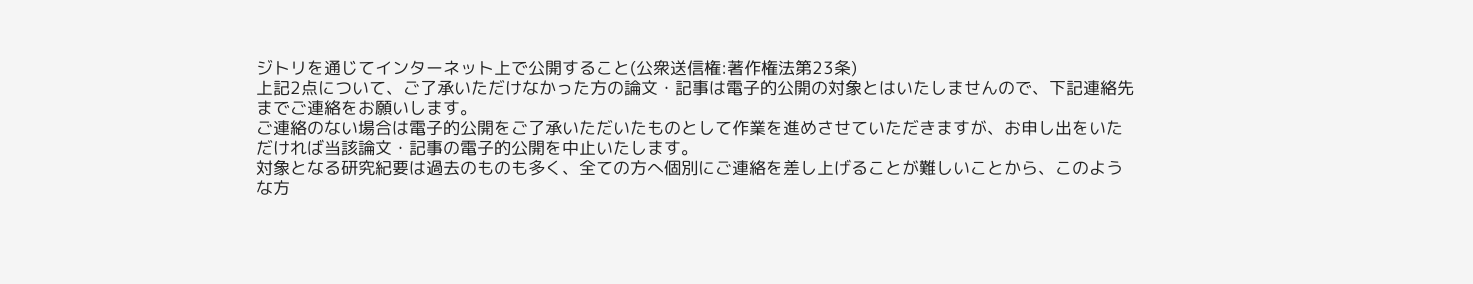ジトリを通じてインターネット上で公開すること(公衆送信権:著作権法第23条)
上記2点について、ご了承いただけなかった方の論文・記事は電子的公開の対象とはいたしませんので、下記連絡先までご連絡をお願いします。
ご連絡のない場合は電子的公開をご了承いただいたものとして作業を進めさせていただきますが、お申し出をいただければ当該論文・記事の電子的公開を中止いたします。
対象となる研究紀要は過去のものも多く、全ての方へ個別にご連絡を差し上げることが難しいことから、このような方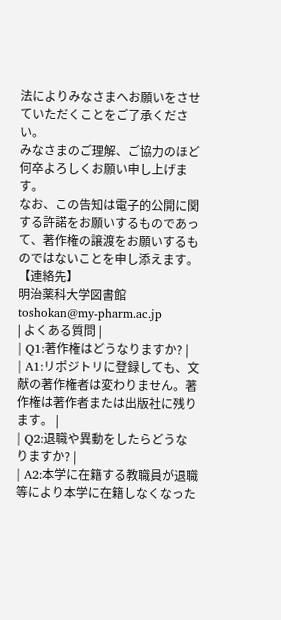法によりみなさまへお願いをさせていただくことをご了承ください。
みなさまのご理解、ご協力のほど何卒よろしくお願い申し上げます。
なお、この告知は電子的公開に関する許諾をお願いするものであって、著作権の譲渡をお願いするものではないことを申し添えます。
【連絡先】
明治薬科大学図書館 toshokan@my-pharm.ac.jp
| よくある質問 |
| Q1:著作権はどうなりますか? |
| A1:リポジトリに登録しても、文献の著作権者は変わりません。著作権は著作者または出版社に残ります。 |
| Q2:退職や異動をしたらどうなりますか? |
| A2:本学に在籍する教職員が退職等により本学に在籍しなくなった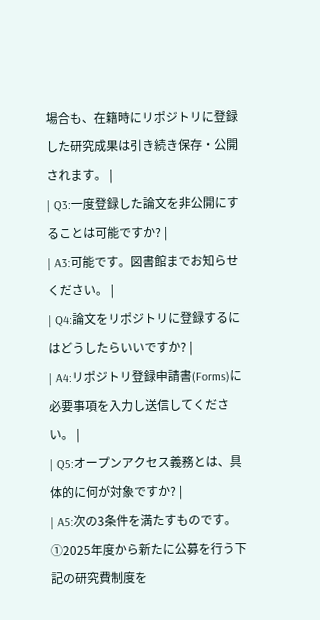場合も、在籍時にリポジトリに登録した研究成果は引き続き保存・公開されます。 |
| Q3:一度登録した論文を非公開にすることは可能ですか? |
| A3:可能です。図書館までお知らせください。 |
| Q4:論文をリポジトリに登録するにはどうしたらいいですか? |
| A4:リポジトリ登録申請書(Forms)に必要事項を入力し送信してください。 |
| Q5:オープンアクセス義務とは、具体的に何が対象ですか? |
| A5:次の3条件を満たすものです。 ①2025年度から新たに公募を行う下記の研究費制度を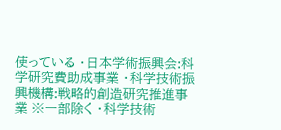使っている ・日本学術振興会:科学研究費助成事業 ・科学技術振興機構:戦略的創造研究推進事業 ※一部除く ・科学技術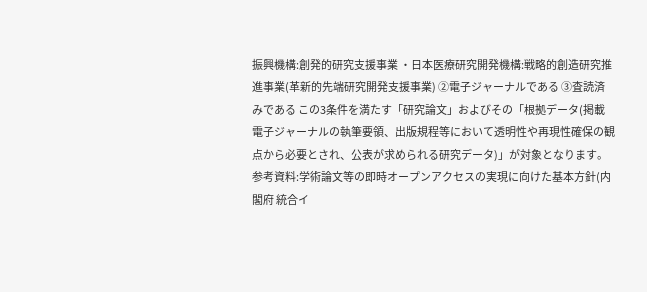振興機構:創発的研究支援事業 ・日本医療研究開発機構:戦略的創造研究推進事業(革新的先端研究開発支援事業) ②電子ジャーナルである ③査読済みである この3条件を満たす「研究論文」およびその「根拠データ(掲載電子ジャーナルの執筆要領、出版規程等において透明性や再現性確保の観点から必要とされ、公表が求められる研究データ)」が対象となります。 参考資料:学術論文等の即時オープンアクセスの実現に向けた基本方針(内閣府 統合イ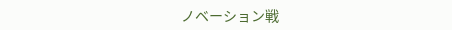ノベーション戦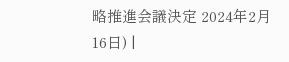略推進会議決定 2024年2月16日) |